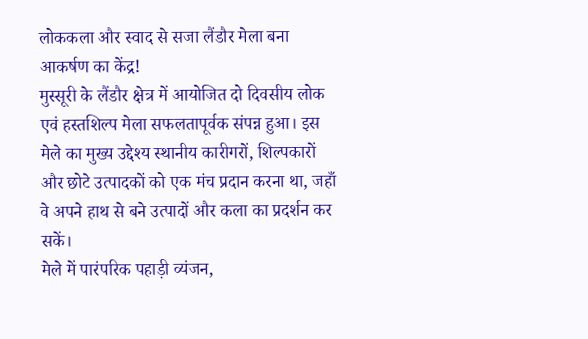लोककला और स्वाद से सजा लैंडौर मेला बना आकर्षण का केंद्र!
मुस्सूरी के लैंडौर क्षेत्र में आयोजित दो दिवसीय लोक एवं हस्तशिल्प मेला सफलतापूर्वक संपन्न हुआ। इस मेले का मुख्य उद्देश्य स्थानीय कारीगरों, शिल्पकारों और छोटे उत्पादकों को एक मंच प्रदान करना था, जहाँ वे अपने हाथ से बने उत्पादों और कला का प्रदर्शन कर सकें।
मेले में पारंपरिक पहाड़ी व्यंजन,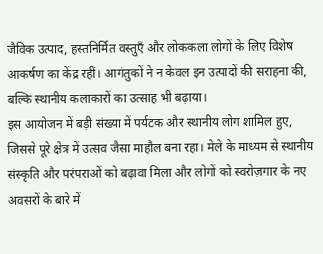जैविक उत्पाद, हस्तनिर्मित वस्तुएँ और लोककला लोगों के लिए विशेष आकर्षण का केंद्र रहीं। आगंतुकों ने न केवल इन उत्पादों की सराहना की, बल्कि स्थानीय कलाकारों का उत्साह भी बढ़ाया।
इस आयोजन में बड़ी संख्या में पर्यटक और स्थानीय लोग शामिल हुए, जिससे पूरे क्षेत्र में उत्सव जैसा माहौल बना रहा। मेले के माध्यम से स्थानीय संस्कृति और परंपराओं को बढ़ावा मिला और लोगों को स्वरोज़गार के नए अवसरों के बारे में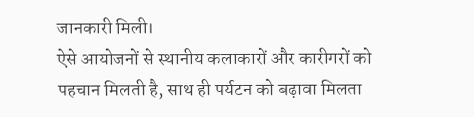जानकारी मिली।
ऐसे आयोजनों से स्थानीय कलाकारों और कारीगरों को पहचान मिलती है, साथ ही पर्यटन को बढ़ावा मिलता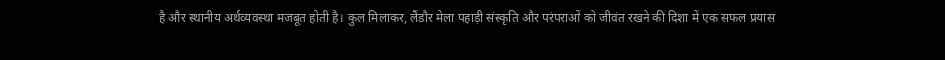है और स्थानीय अर्थव्यवस्था मजबूत होती है। कुल मिलाकर, लैंडौर मेला पहाड़ी संस्कृति और परंपराओं को जीवंत रखने की दिशा में एक सफल प्रयास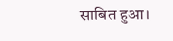साबित हुआ।